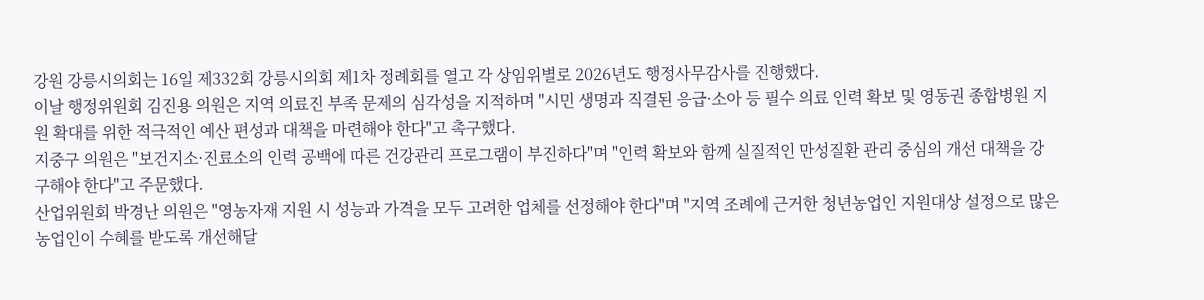강원 강릉시의회는 16일 제332회 강릉시의회 제1차 정례회를 열고 각 상임위별로 2026년도 행정사무감사를 진행했다.
이날 행정위원회 김진용 의원은 지역 의료진 부족 문제의 심각성을 지적하며 "시민 생명과 직결된 응급·소아 등 필수 의료 인력 확보 및 영동권 종합병원 지원 확대를 위한 적극적인 예산 편성과 대책을 마련해야 한다"고 촉구했다.
지중구 의원은 "보건지소·진료소의 인력 공백에 따른 건강관리 프로그램이 부진하다"며 "인력 확보와 함께 실질적인 만성질환 관리 중심의 개선 대책을 강구해야 한다"고 주문했다.
산업위원회 박경난 의원은 "영농자재 지원 시 성능과 가격을 모두 고려한 업체를 선정해야 한다"며 "지역 조례에 근거한 청년농업인 지원대상 설정으로 많은 농업인이 수혜를 받도록 개선해달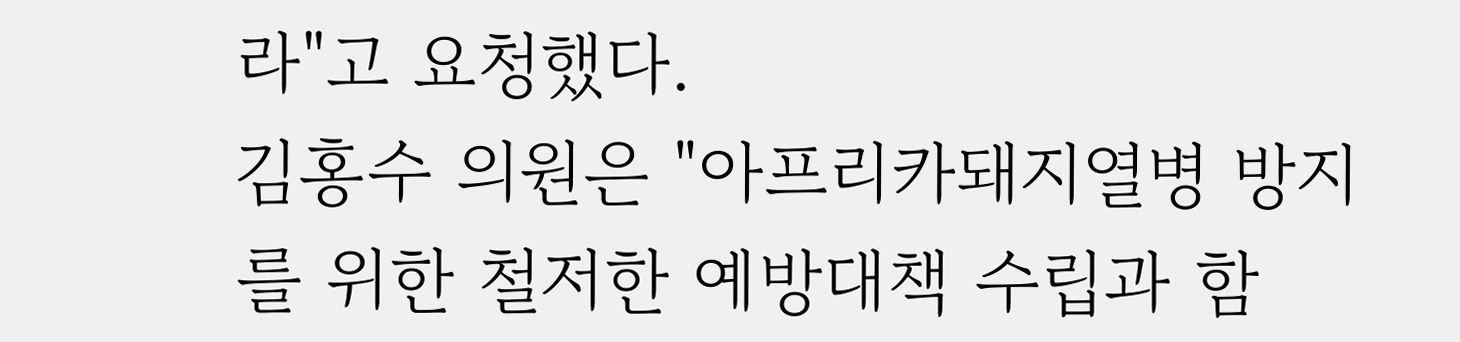라"고 요청했다.
김홍수 의원은 "아프리카돼지열병 방지를 위한 철저한 예방대책 수립과 함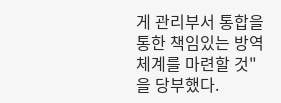게 관리부서 통합을 통한 책임있는 방역체계를 마련할 것"을 당부했다.